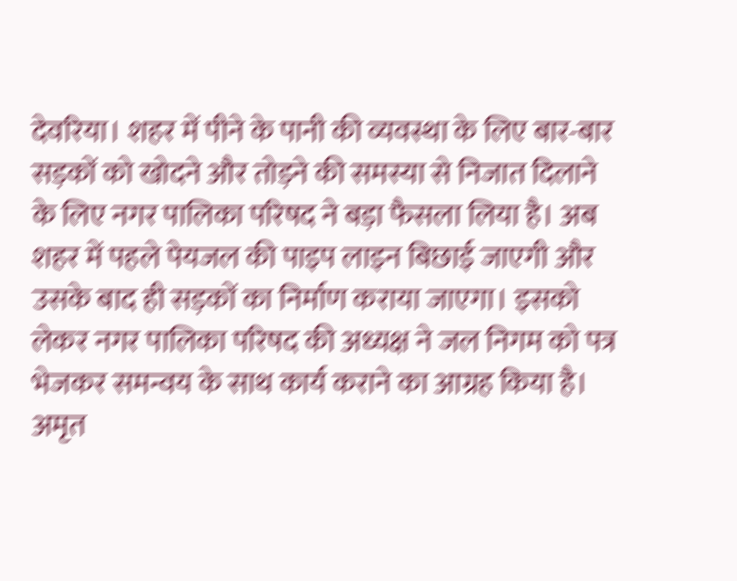देवरिया। शहर में पीने के पानी की व्यवस्था के लिए बार-बार सड़कों को खोदने और तोड़ने की समस्या से निजात दिलाने के लिए नगर पालिका परिषद ने बड़ा फैसला लिया है। अब शहर में पहले पेयजल की पाइप लाइन बिछाई जाएगी और उसके बाद ही सड़कों का निर्माण कराया जाएगा। इसको लेकर नगर पालिका परिषद की अध्यक्ष ने जल निगम को पत्र भेजकर समन्वय के साथ कार्य कराने का आग्रह किया है।
अमृत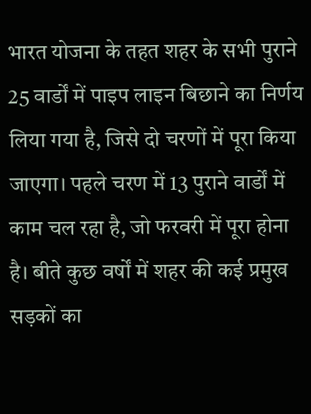भारत योजना के तहत शहर के सभी पुराने 25 वार्डों में पाइप लाइन बिछाने का निर्णय लिया गया है, जिसे दो चरणों में पूरा किया जाएगा। पहले चरण में 13 पुराने वार्डों में काम चल रहा है, जो फरवरी में पूरा होना है। बीते कुछ वर्षों में शहर की कई प्रमुख सड़कों का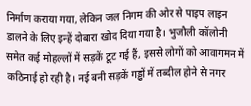निर्माण कराया गया, लेकिन जल निगम की ओर से पाइप लाइन डालने के लिए इन्हें दोबारा खोद दिया गया है। भुजौली कॉलोनी समेत कई मोहल्लों में सड़कें टूट गई हैं, इससे लोगों को आवागमन में कठिनाई हो रही है। नई बनी सड़कें गड्ढों में तब्दील होने से नगर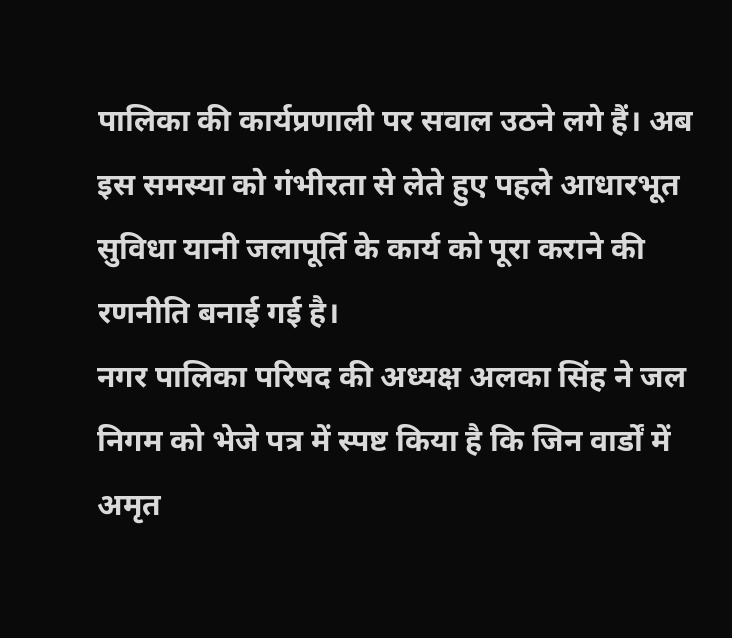पालिका की कार्यप्रणाली पर सवाल उठने लगे हैं। अब इस समस्या को गंभीरता से लेते हुए पहले आधारभूत सुविधा यानी जलापूर्ति के कार्य को पूरा कराने की रणनीति बनाई गई है।
नगर पालिका परिषद की अध्यक्ष अलका सिंह ने जल निगम को भेजे पत्र में स्पष्ट किया है कि जिन वार्डों में अमृत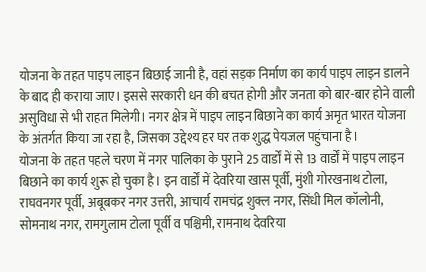योजना के तहत पाइप लाइन बिछाई जानी है, वहां सड़क निर्माण का कार्य पाइप लाइन डालने के बाद ही कराया जाए। इससे सरकारी धन की बचत होगी और जनता को बार-बार होने वाली असुविधा से भी राहत मिलेगी। नगर क्षेत्र में पाइप लाइन बिछाने का कार्य अमृत भारत योजना के अंतर्गत किया जा रहा है, जिसका उद्देश्य हर घर तक शुद्ध पेयजल पहुंचाना है।
योजना के तहत पहले चरण में नगर पालिका के पुराने 25 वार्डों में से 13 वार्डों में पाइप लाइन बिछाने का कार्य शुरू हो चुका है। इन वार्डों में देवरिया खास पूर्वी, मुंशी गोरखनाथ टोला, राघवनगर पूर्वी, अबूबकर नगर उत्तरी, आचार्य रामचंद्र शुक्ल नगर, सिंधी मिल कॉलोनी, सोमनाथ नगर, रामगुलाम टोला पूर्वी व पश्चिमी, रामनाथ देवरिया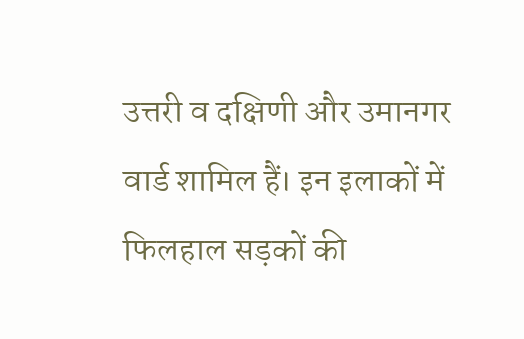उत्तरी व दक्षिणी और उमानगर वार्ड शामिल हैं। इन इलाकों में फिलहाल सड़कों की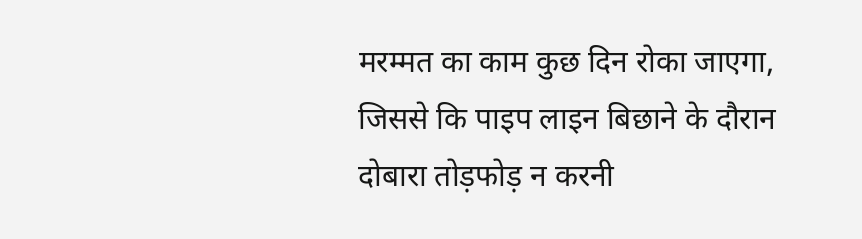मरम्मत का काम कुछ दिन रोका जाएगा, जिससे कि पाइप लाइन बिछाने के दौरान दोबारा तोड़फोड़ न करनी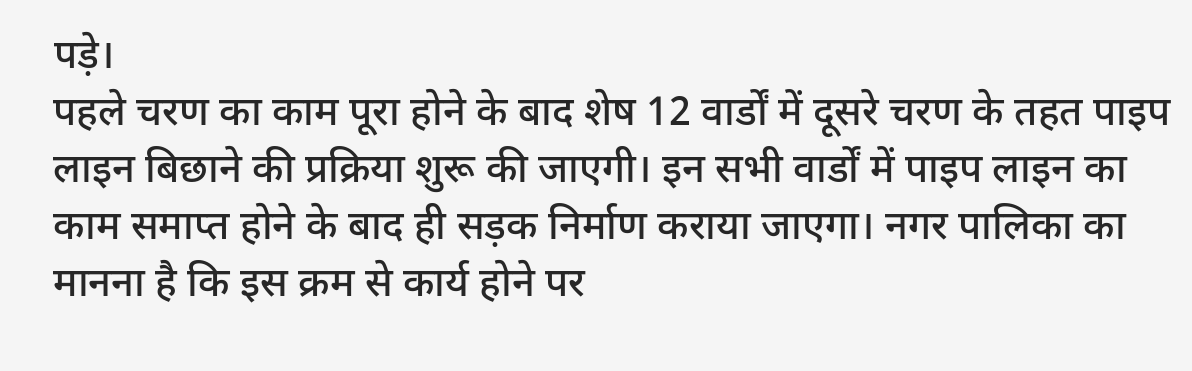पड़े।
पहले चरण का काम पूरा होने के बाद शेष 12 वार्डों में दूसरे चरण के तहत पाइप लाइन बिछाने की प्रक्रिया शुरू की जाएगी। इन सभी वार्डों में पाइप लाइन का काम समाप्त होने के बाद ही सड़क निर्माण कराया जाएगा। नगर पालिका का मानना है कि इस क्रम से कार्य होने पर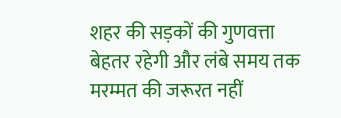शहर की सड़कों की गुणवत्ता बेहतर रहेगी और लंबे समय तक मरम्मत की जरूरत नहीं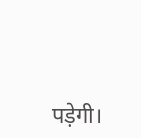पड़ेगी।